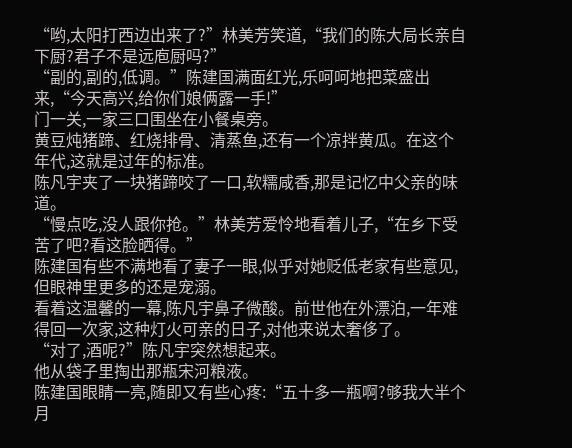“哟,太阳打西边出来了?”林美芳笑道,“我们的陈大局长亲自下厨?君子不是远庖厨吗?”
“副的,副的,低调。”陈建国满面红光,乐呵呵地把菜盛出来,“今天高兴,给你们娘俩露一手!”
门一关,一家三口围坐在小餐桌旁。
黄豆炖猪蹄、红烧排骨、清蒸鱼,还有一个凉拌黄瓜。在这个年代,这就是过年的标准。
陈凡宇夹了一块猪蹄咬了一口,软糯咸香,那是记忆中父亲的味道。
“慢点吃,没人跟你抢。”林美芳爱怜地看着儿子,“在乡下受苦了吧?看这脸晒得。”
陈建国有些不满地看了妻子一眼,似乎对她贬低老家有些意见,但眼神里更多的还是宠溺。
看着这温馨的一幕,陈凡宇鼻子微酸。前世他在外漂泊,一年难得回一次家,这种灯火可亲的日子,对他来说太奢侈了。
“对了,酒呢?”陈凡宇突然想起来。
他从袋子里掏出那瓶宋河粮液。
陈建国眼睛一亮,随即又有些心疼:“五十多一瓶啊?够我大半个月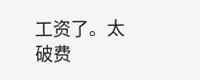工资了。太破费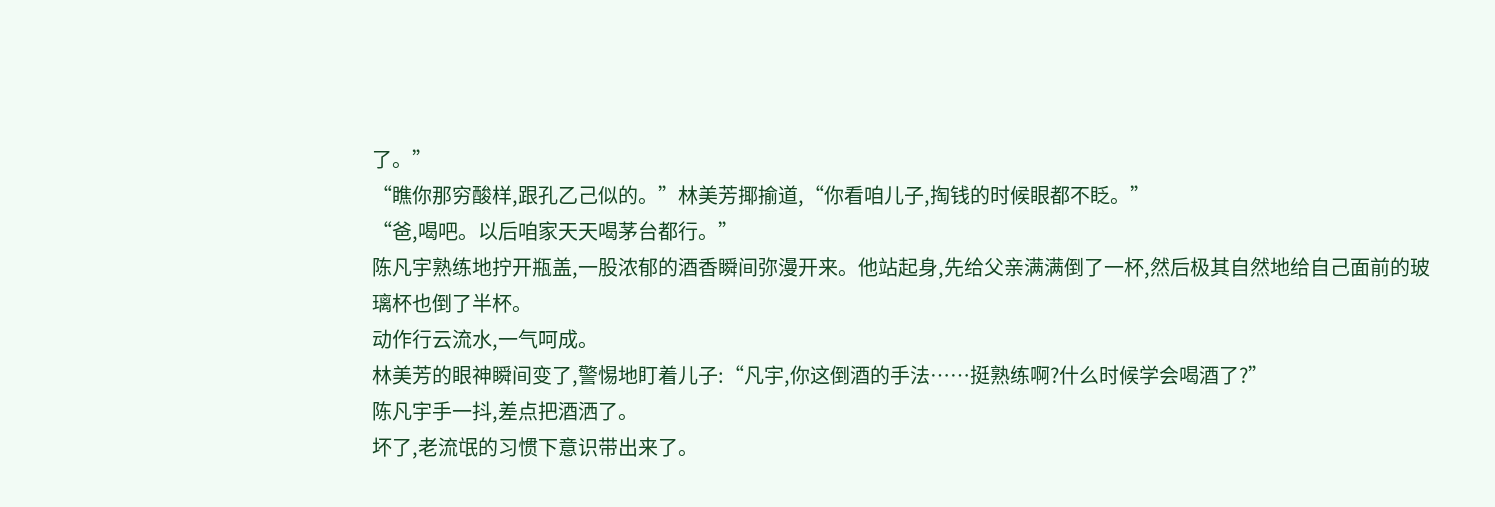了。”
“瞧你那穷酸样,跟孔乙己似的。”林美芳揶揄道,“你看咱儿子,掏钱的时候眼都不眨。”
“爸,喝吧。以后咱家天天喝茅台都行。”
陈凡宇熟练地拧开瓶盖,一股浓郁的酒香瞬间弥漫开来。他站起身,先给父亲满满倒了一杯,然后极其自然地给自己面前的玻璃杯也倒了半杯。
动作行云流水,一气呵成。
林美芳的眼神瞬间变了,警惕地盯着儿子:“凡宇,你这倒酒的手法……挺熟练啊?什么时候学会喝酒了?”
陈凡宇手一抖,差点把酒洒了。
坏了,老流氓的习惯下意识带出来了。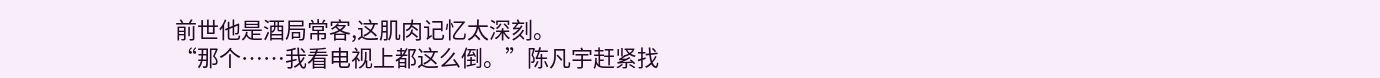前世他是酒局常客,这肌肉记忆太深刻。
“那个……我看电视上都这么倒。”陈凡宇赶紧找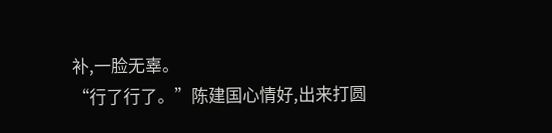补,一脸无辜。
“行了行了。”陈建国心情好,出来打圆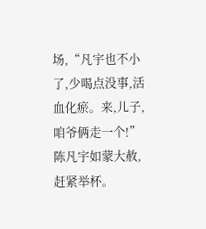场,“凡宇也不小了,少喝点没事,活血化瘀。来,儿子,咱爷俩走一个!”
陈凡宇如蒙大赦,赶紧举杯。